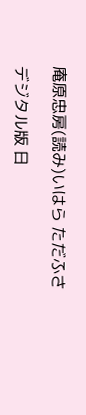庵原忠房(読み)いはら ただふさ

デジタル版 日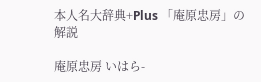本人名大辞典+Plus 「庵原忠房」の解説

庵原忠房 いはら-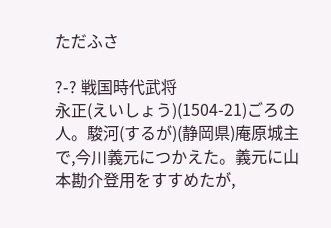ただふさ

?-? 戦国時代武将
永正(えいしょう)(1504-21)ごろの人。駿河(するが)(静岡県)庵原城主で,今川義元につかえた。義元に山本勘介登用をすすめたが,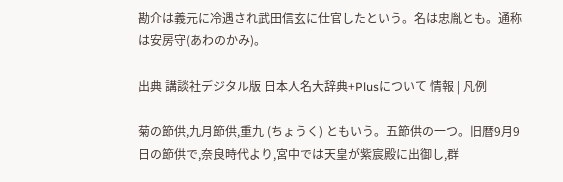勘介は義元に冷遇され武田信玄に仕官したという。名は忠胤とも。通称は安房守(あわのかみ)。

出典 講談社デジタル版 日本人名大辞典+Plusについて 情報 | 凡例

菊の節供,九月節供,重九 (ちょうく) ともいう。五節供の一つ。旧暦9月9日の節供で,奈良時代より,宮中では天皇が紫宸殿に出御し,群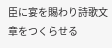臣に宴を賜わり詩歌文章をつくらせる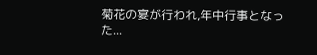菊花の宴が行われ,年中行事となった...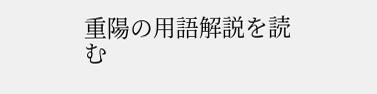重陽の用語解説を読む